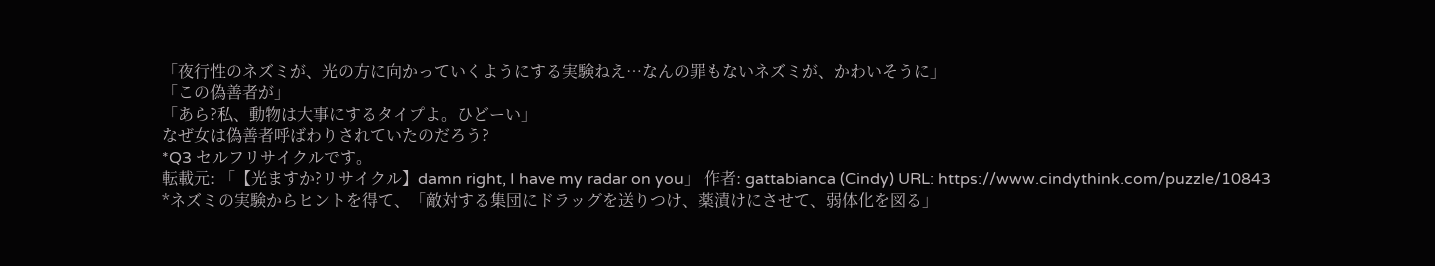「夜行性のネズミが、光の方に向かっていくようにする実験ねえ…なんの罪もないネズミが、かわいそうに」
「この偽善者が」
「あら?私、動物は大事にするタイプよ。ひどーい」
なぜ女は偽善者呼ばわりされていたのだろう?
*Q3 セルフリサイクルです。
転載元: 「【光ますか?リサイクル】damn right, I have my radar on you」 作者: gattabianca (Cindy) URL: https://www.cindythink.com/puzzle/10843
*ネズミの実験からヒントを得て、「敵対する集団にドラッグを送りつけ、薬漬けにさせて、弱体化を図る」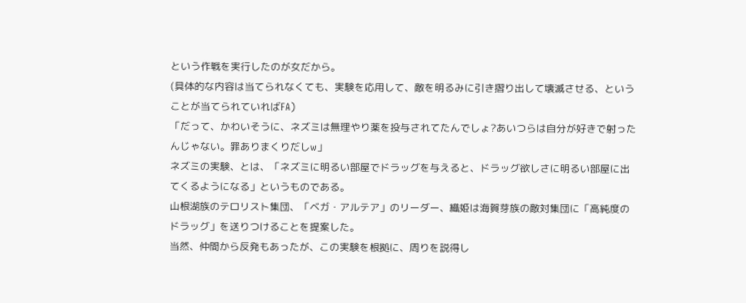という作戦を実行したのが女だから。
(具体的な内容は当てられなくても、実験を応用して、敵を明るみに引き摺り出して壊滅させる、ということが当てられていればFA)
「だって、かわいそうに、ネズミは無理やり薬を投与されてたんでしょ?あいつらは自分が好きで射ったんじゃない。罪ありまくりだしw」
ネズミの実験、とは、「ネズミに明るい部屋でドラッグを与えると、ドラッグ欲しさに明るい部屋に出てくるようになる」というものである。
山根湖族のテロリスト集団、「ベガ・アルテア」のリーダー、織姫は海賀芽族の敵対集団に「高純度のドラッグ」を送りつけることを提案した。
当然、仲間から反発もあったが、この実験を根拠に、周りを説得し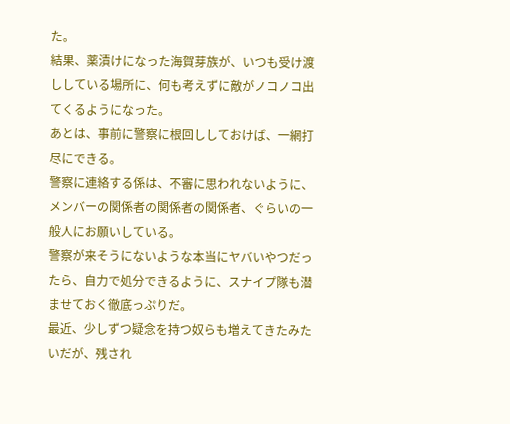た。
結果、薬漬けになった海賀芽族が、いつも受け渡ししている場所に、何も考えずに敵がノコノコ出てくるようになった。
あとは、事前に警察に根回ししておけば、一網打尽にできる。
警察に連絡する係は、不審に思われないように、メンバーの関係者の関係者の関係者、ぐらいの一般人にお願いしている。
警察が来そうにないような本当にヤバいやつだったら、自力で処分できるように、スナイプ隊も潜ませておく徹底っぷりだ。
最近、少しずつ疑念を持つ奴らも増えてきたみたいだが、残され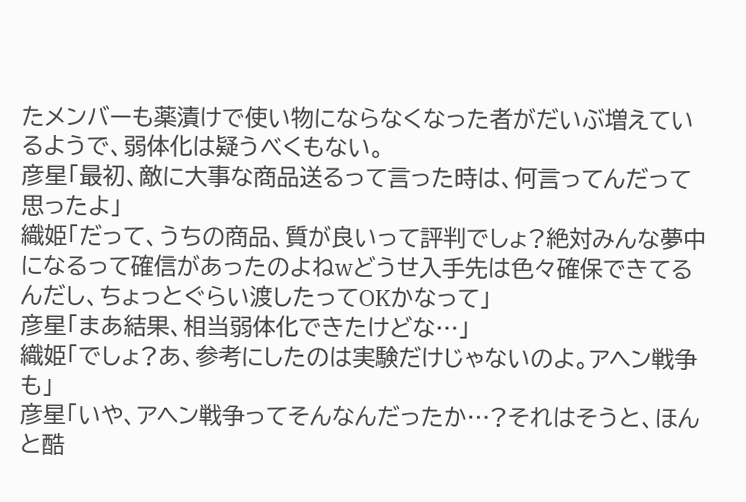たメンバーも薬漬けで使い物にならなくなった者がだいぶ増えているようで、弱体化は疑うべくもない。
彦星「最初、敵に大事な商品送るって言った時は、何言ってんだって思ったよ」
織姫「だって、うちの商品、質が良いって評判でしょ?絶対みんな夢中になるって確信があったのよねwどうせ入手先は色々確保できてるんだし、ちょっとぐらい渡したってOKかなって」
彦星「まあ結果、相当弱体化できたけどな…」
織姫「でしょ?あ、参考にしたのは実験だけじゃないのよ。アヘン戦争も」
彦星「いや、アヘン戦争ってそんなんだったか…?それはそうと、ほんと酷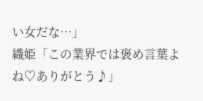い女だな…」
織姫「この業界では褒め言葉よね♡ありがとう♪」